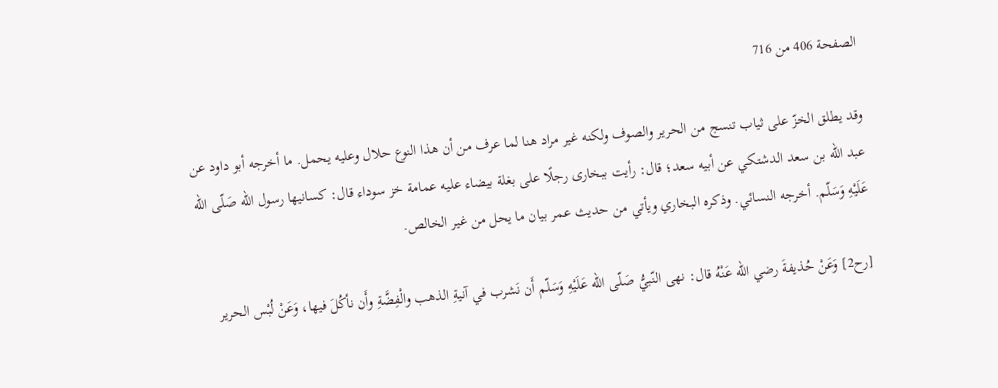الصفحة 406 من 716

وقد يطلق الخزّ على ثياب تنسج من الحرير والصوف ولكنه غير مراد هنا لما عرف من أن هذا النوع حلال وعليه يحمل. ما أخرجه أبو داود عن عبد الله بن سعد الدشتكي عن أبيه سعد؛ قال: رأيت ببخارى رجلًا على بغلة بيضاء عليه عمامة خز سوداء قال: كسانيها رسول الله صَلّى الله عَلَيْهِ وَسَلّم. أخرجه النسائي. وذكره البخاري ويأتي من حديث عمر بيان ما يحل من غير الخالص.

[رح2] وَعَنْ حُذيفةَ رضي الله عَنْهُ قال: نهى النّبيُّ صَلّى الله عَلَيْهِ وَسَلّم أَن نَشرب في آنيةِ الذهب والْفِضَّةِ وأَن نأكُلَ فيها، وَعَنْ لُبْس الحرير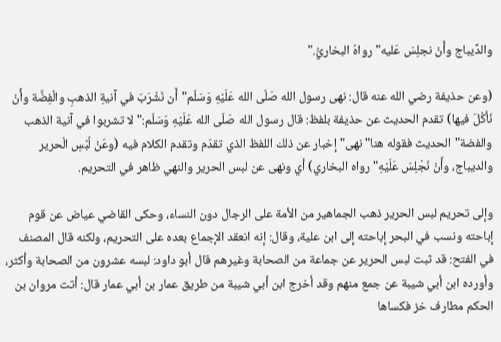والدِّيباج وأَنْ نجلِسَ عَليه"رواهُ البخاريُّ."

(وعن حذيفة رضي الله عنه قال: نهى رسول الله صَلّى الله عَلَيْهِ وَسَلّم"أَن نَشْرَبَ في آنيةِ الذهبِ والْفِضَّة وأَنْ نَأكُلَ فيها) تقدم الحديث عن حذيفة بلفظ: قال رسول الله صَلّى الله عَلَيْهِ وَسَلّم:"لا تشربوا في آنية الذهب والفضة"الحديث فقوله هنا"نهى"إخبار عن ذلك اللفظ الذي تقدّم وتقدم الكلام فيه (وعَنْ لُبْسِ الْحرير والديباج، وأَنْ نَجْلِسَ عَلَيْهِ"رواه البخاري) أي ونهى عن لبس الحرير والنهي ظاهر في التحريم.

وإلى تحريم لبس الحرير ذهب الجماهير من الأمة على الرجال دون النساء، وحكى القاضي عياض عن قوم إباحته ونسب في البحر إباحته إلى ابن علية، وقال: إنه انعقد الإجماع بعده على التحريم، ولكنه قال المصنف في الفتح: قد ثبت لبس الحرير عن جماعة من الصحابة وغيرهم قال أبو داود: لبسه عشرون من الصحابة وأكثر، وأورده ابن أبي شيبة عن جمع منهم وقد أخرج ابن أبي شيبة من طريق عمار بن أبي عمار قال: أتت مروان بن الحكم مطارف خز فكساها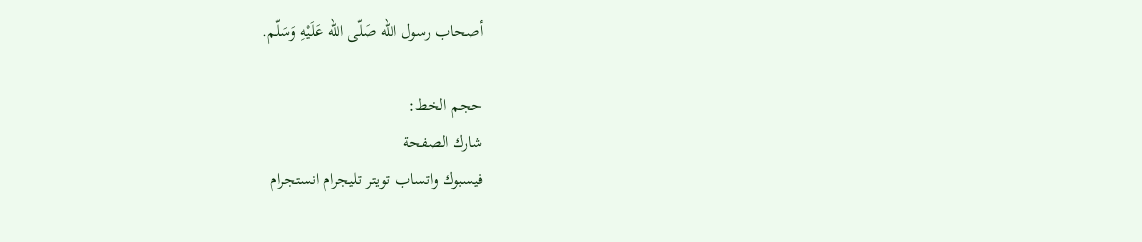أصحاب رسول الله صَلّى الله عَلَيْهِ وَسَلّم.

حجم الخط:
شارك الصفحة
فيسبوك واتساب تويتر تليجرام انستجرام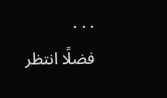. . .
فضلًا انتظر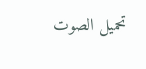تحميل الصوت